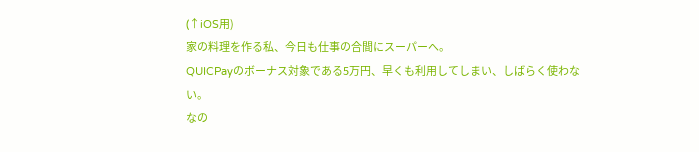(↑iOS用)
家の料理を作る私、今日も仕事の合間にスーパーへ。
QUICPayのボーナス対象である5万円、早くも利用してしまい、しばらく使わない。
なの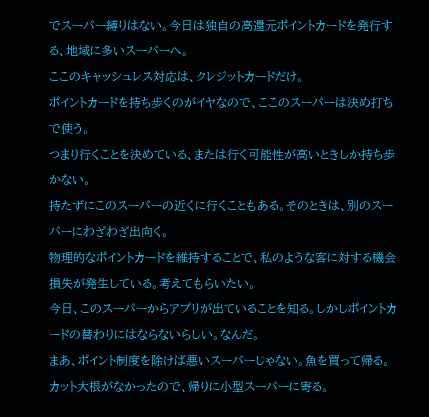でスーパー縛りはない。今日は独自の高還元ポイントカードを発行する、地域に多いスーパーへ。
ここのキャッシュレス対応は、クレジットカードだけ。
ポイントカードを持ち歩くのがイヤなので、ここのスーパーは決め打ちで使う。
つまり行くことを決めている、または行く可能性が高いときしか持ち歩かない。
持たずにこのスーパーの近くに行くこともある。そのときは、別のスーパーにわざわざ出向く。
物理的なポイントカードを維持することで、私のような客に対する機会損失が発生している。考えてもらいたい。
今日、このスーパーからアプリが出ていることを知る。しかしポイントカードの替わりにはならないらしい。なんだ。
まあ、ポイント制度を除けば悪いスーパーじゃない。魚を買って帰る。
カット大根がなかったので、帰りに小型スーパーに寄る。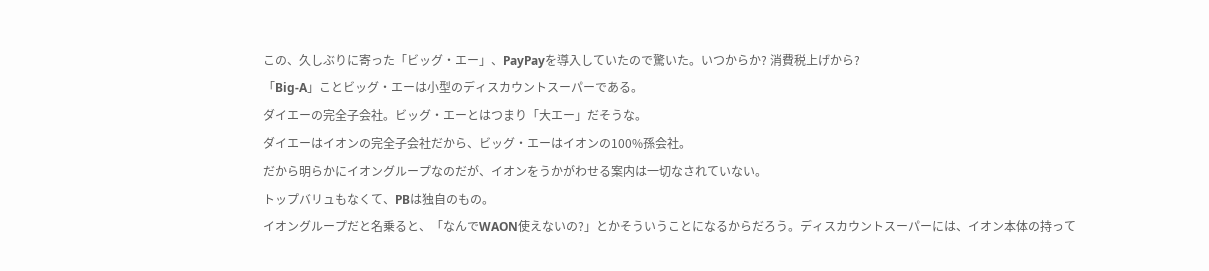この、久しぶりに寄った「ビッグ・エー」、PayPayを導入していたので驚いた。いつからか? 消費税上げから?
「Big-A」ことビッグ・エーは小型のディスカウントスーパーである。
ダイエーの完全子会社。ビッグ・エーとはつまり「大エー」だそうな。
ダイエーはイオンの完全子会社だから、ビッグ・エーはイオンの100%孫会社。
だから明らかにイオングループなのだが、イオンをうかがわせる案内は一切なされていない。
トップバリュもなくて、PBは独自のもの。
イオングループだと名乗ると、「なんでWAON使えないの?」とかそういうことになるからだろう。ディスカウントスーパーには、イオン本体の持って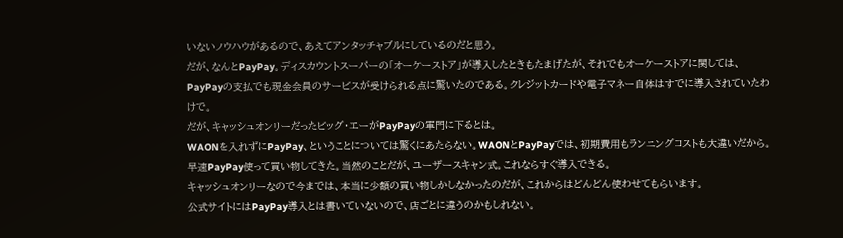いないノウハウがあるので、あえてアンタッチャブルにしているのだと思う。
だが、なんとPayPay。ディスカウントスーパーの「オーケーストア」が導入したときもたまげたが、それでもオーケーストアに関しては、PayPayの支払でも現金会員のサービスが受けられる点に驚いたのである。クレジットカードや電子マネー自体はすでに導入されていたわけで。
だが、キャッシュオンリーだったビッグ・エーがPayPayの軍門に下るとは。
WAONを入れずにPayPay、ということについては驚くにあたらない。WAONとPayPayでは、初期費用もランニングコストも大違いだから。
早速PayPay使って買い物してきた。当然のことだが、ユーザースキャン式。これならすぐ導入できる。
キャッシュオンリーなので今までは、本当に少額の買い物しかしなかったのだが、これからはどんどん使わせてもらいます。
公式サイトにはPayPay導入とは書いていないので、店ごとに違うのかもしれない。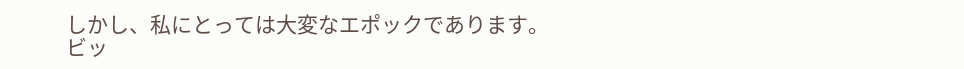しかし、私にとっては大変なエポックであります。
ビッ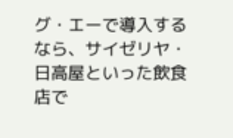グ・エーで導入するなら、サイゼリヤ・日高屋といった飲食店で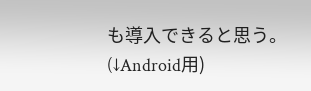も導入できると思う。
(↓Android用)